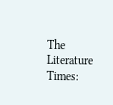The Literature Times: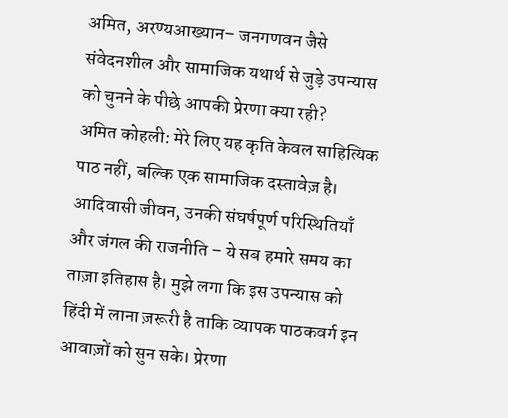अमित, अरण्यआख्यान– जनगणवन जैसे संवेदनशील और सामाजिक यथार्थ से जुड़े उपन्यास को चुनने के पीछे आपकी प्रेरणा क्या रही?
अमित कोहली: मेरे लिए यह कृति केवल साहित्यिक पाठ नहीं, बल्कि एक सामाजिक दस्तावेज़ है। आदिवासी जीवन, उनकी संघर्षपूर्ण परिस्थितियाँ और जंगल की राजनीति – ये सब हमारे समय का ताज़ा इतिहास है। मुझे लगा कि इस उपन्यास को हिंदी में लाना ज़रूरी है ताकि व्यापक पाठकवर्ग इन आवाज़ों को सुन सके। प्रेरणा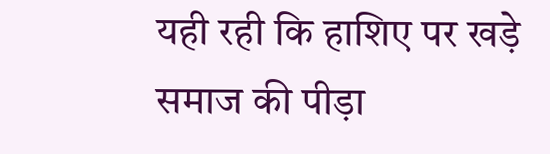यही रही कि हाशिए पर खड़े समाज की पीड़ा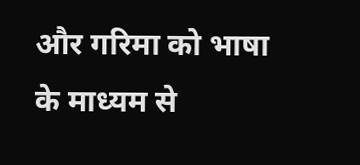और गरिमा को भाषा के माध्यम से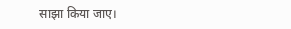साझा किया जाए।